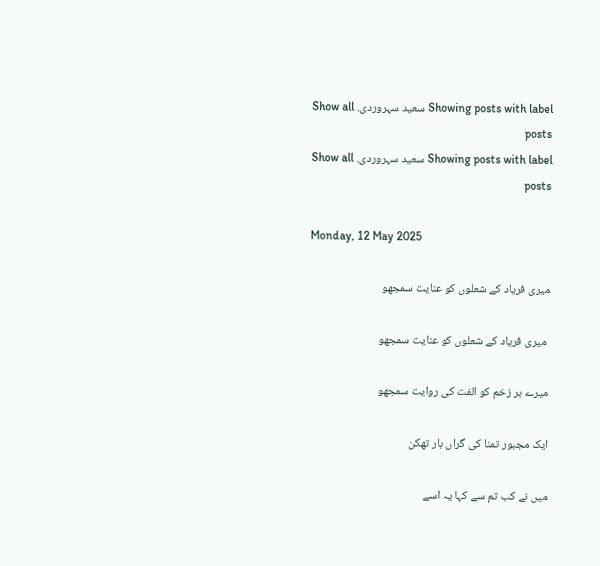Showing posts with label سعید سہروردی. Show all posts
Showing posts with label سعید سہروردی. Show all posts

Monday, 12 May 2025

میری فریاد کے شعلوں کو عنایت سمجھو

 میری فریاد کے شعلوں کو عنایت سمجھو

میرے ہر زخم کو الفت کی روایت سمجھو

ایک مجبور تمنا کی گراں بار تھکن

میں نے کب تم سے کہا یہ اسے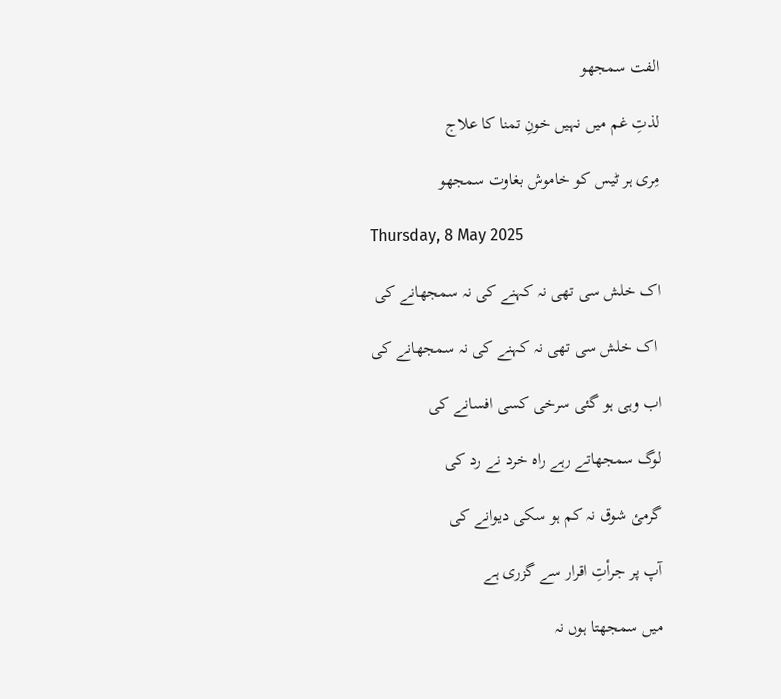الفت سمجھو

لذتِ غم میں نہیں خونِ تمنا کا علاج

مِری ہر ٹیس کو خاموش بغاوت سمجھو

Thursday, 8 May 2025

اک خلش سی تھی نہ کہنے کی نہ سمجھانے کی

 اک خلش سی تھی نہ کہنے کی نہ سمجھانے کی

اب وہی ہو گئی سرخی کسی افسانے کی

لوگ سمجھاتے رہے راہ خرد نے رد کی

گرمئ شوق نہ کم ہو سکی دیوانے کی

آپ پر جرأتِ اقرار سے گزری ہے

میں سمجھتا ہوں نہ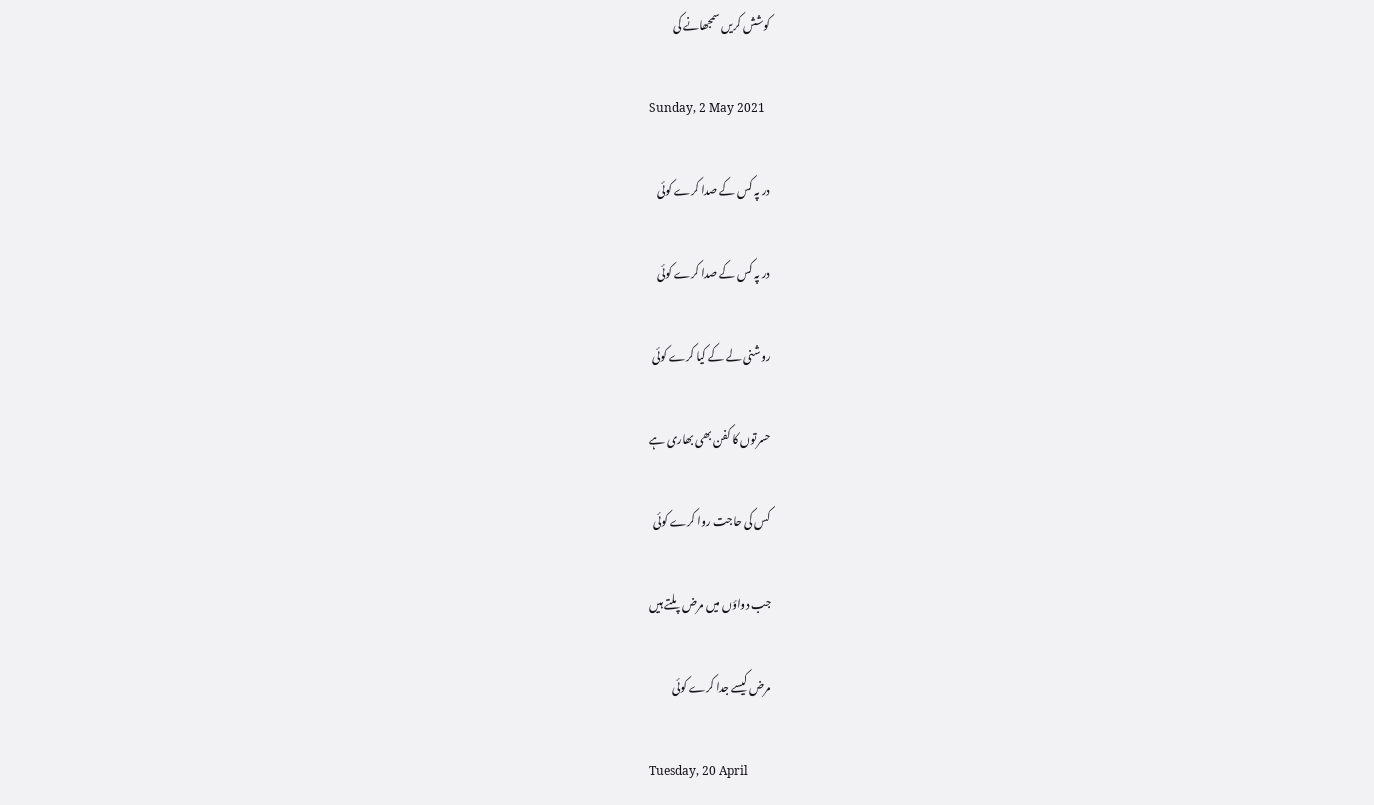کوشش کریں سمجھانے کی

Sunday, 2 May 2021

در پہ کس کے صدا کرے کوئی

در پہ کس کے صدا کرے کوئی

روشنی لے کے کیا کرے کوئی

حسرتوں کا کفن بھی بھاری ہے

کس کی حاجت روا کرے کوئی

جب دواؤں میں مرض پلتے ہیں

مرض کیسے جدا کرے کوئی

Tuesday, 20 April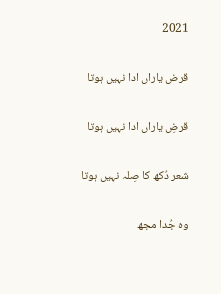2021

قرض یاراں ادا نہیں ہوتا

قرضِ یاراں ادا نہیں ہوتا

شعر دُکھ کا صِلہ نہیں ہوتا

وہ جُدا مجھ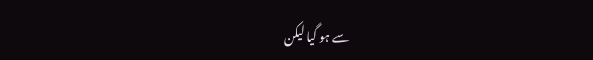سے ہو گیا لیکن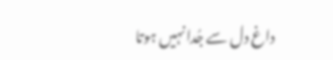داغ دل سے جُدا نہیں ہوتا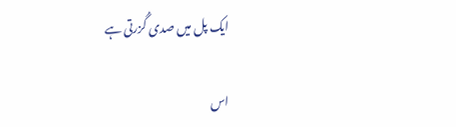ایک پل میں صدی گُزرتی ہے

اس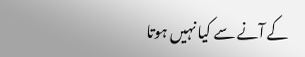کے آنے سے کیا نہیں ہوتا